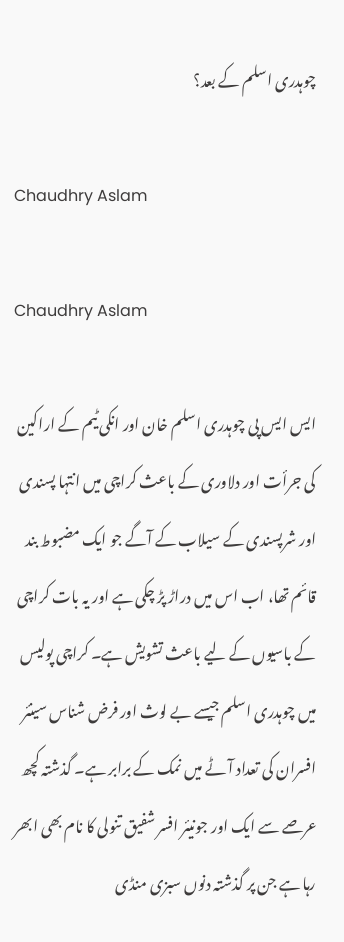چوہدری اسلم کے بعد؟

Chaudhry Aslam

Chaudhry Aslam

ایس ایس پی چوہدری اسلم خان اور انکی ٹیم کے اراکین کی جرأت اور دلاوری کے باعث کراچی میں انتہا پسندی اور شرپسندی کے سیلاب کے آگے جو ایک مضبوط بند قائم تھا، اب اس میں دراڑ پڑ چکی ہے اور یہ بات کراچی کے باسیوں کے لیے باعث تشویش ہے۔ کراچی پولیس میں چوہدری اسلم جیسے بے لوث اور فرض شناس سینئر افسران کی تعداد آٹے میں نمک کے برابر ہے۔ گذشتہ کچھ عرصے سے ایک اور جونیئر افسر شفیق تنولی کا نام بھی ابھر رہا ہے جن پر گذشتہ دنوں سبزی منڈی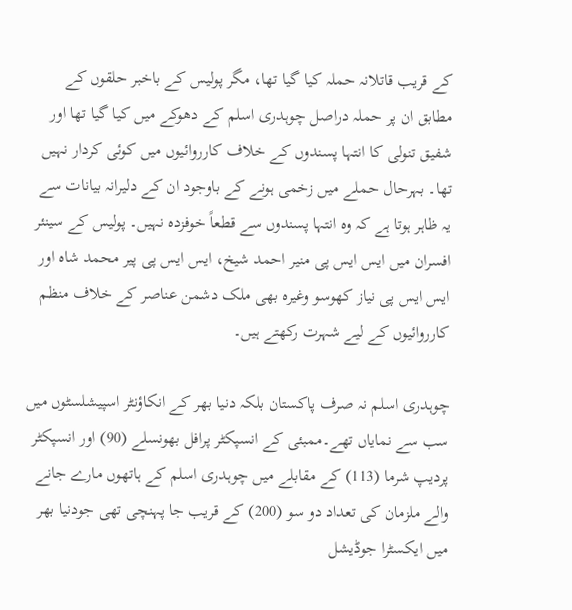کے قریب قاتلانہ حملہ کیا گیا تھا، مگر پولیس کے باخبر حلقوں کے مطابق ان پر حملہ دراصل چوہدری اسلم کے دھوکے میں کیا گیا تھا اور شفیق تنولی کا انتہا پسندوں کے خلاف کارروائیوں میں کوئی کردار نہیں تھا۔ بہرحال حملے میں زخمی ہونے کے باوجود ان کے دلیرانہ بیانات سے یہ ظاہر ہوتا ہے کہ وہ انتہا پسندوں سے قطعاً خوفزدہ نہیں۔ پولیس کے سینئر افسران میں ایس ایس پی منیر احمد شیخ، ایس ایس پی پیر محمد شاہ اور ایس ایس پی نیاز کھوسو وغیرہ بھی ملک دشمن عناصر کے خلاف منظم کارروائیوں کے لیے شہرت رکھتے ہیں۔

چوہدری اسلم نہ صرف پاکستان بلکہ دنیا بھر کے انکاؤنٹر اسپیشلسٹوں میں سب سے نمایاں تھے۔ممبئی کے انسپکٹر پرافل بھونسلے (90) اور انسپکٹر پردیپ شرما (113) کے مقابلے میں چوہدری اسلم کے ہاتھوں مارے جانے والے ملزمان کی تعداد دو سو (200) کے قریب جا پہنچی تھی جودنیا بھر میں ایکسٹرا جوڈیشل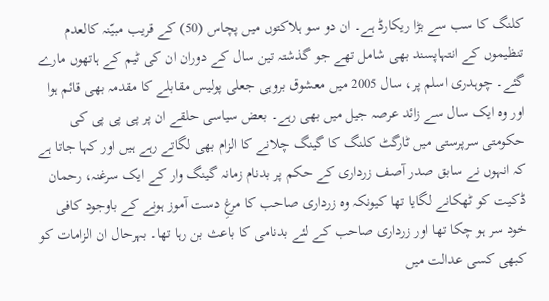کلنگ کا سب سے بڑا ریکارڈ ہے۔ ان دو سو ہلاکتوں میں پچاس (50) کے قریب مبیّنہ کالعدم تنظیموں کے انتہاپسند بھی شامل تھے جو گذشتہ تین سال کے دوران ان کی ٹیم کے ہاتھوں مارے گئے۔ چوہدری اسلم پر، سال 2005 میں معشوق بروہی جعلی پولیس مقابلے کا مقدمہ بھی قائم ہوا اور وہ ایک سال سے زائد عرصہ جیل میں بھی رہے۔ بعض سیاسی حلقے ان پر پی پی پی کی حکومتی سرپرستی میں ٹارگٹ کلنگ کا گینگ چلانے کا الزام بھی لگاتے رہے ہیں اور کہا جاتا ہے کہ انہوں نے سابق صدر آصف زرداری کے حکم پر بدنام زمانہ گینگ وار کے ایک سرغنہ، رحمان ڈکیت کو ٹھکانے لگایا تھا کیونکہ وہ زرداری صاحب کا مرغِ دست آموز ہونے کے باوجود کافی خود سر ہو چکا تھا اور زرداری صاحب کے لئے بدنامی کا باعث بن رہا تھا۔ بہرحال ان الزامات کو کبھی کسی عدالت میں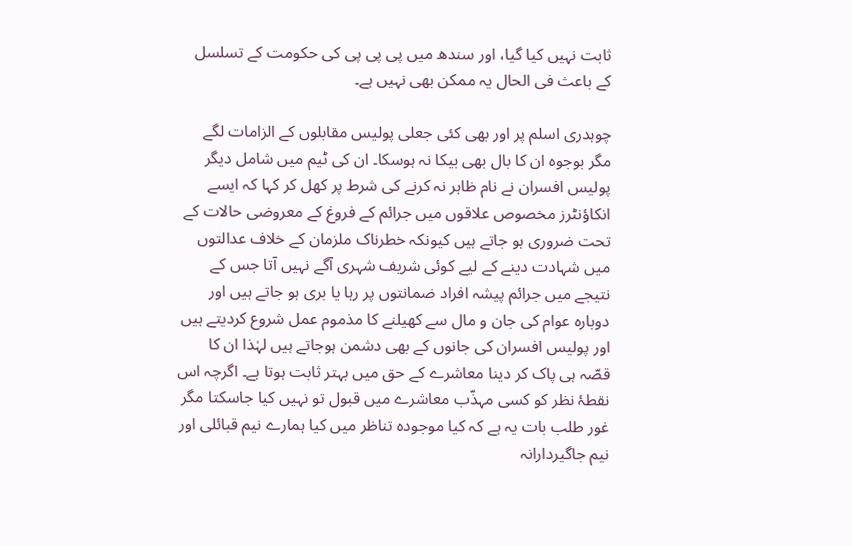ثابت نہیں کیا گیا، اور سندھ میں پی پی پی کی حکومت کے تسلسل کے باعث فی الحال یہ ممکن بھی نہیں ہے۔

چوہدری اسلم پر اور بھی کئی جعلی پولیس مقابلوں کے الزامات لگے مگر بوجوہ ان کا بال بھی بیکا نہ ہوسکا۔ ان کی ٹیم میں شامل دیگر پولیس افسران نے نام ظاہر نہ کرنے کی شرط پر کھل کر کہا کہ ایسے انکاؤنٹرز مخصوص علاقوں میں جرائم کے فروغ کے معروضی حالات کے تحت ضروری ہو جاتے ہیں کیونکہ خطرناک ملزمان کے خلاف عدالتوں میں شہادت دینے کے لیے کوئی شریف شہری آگے نہیں آتا جس کے نتیجے میں جرائم پیشہ افراد ضمانتوں پر رہا یا بری ہو جاتے ہیں اور دوبارہ عوام کی جان و مال سے کھیلنے کا مذموم عمل شروع کردیتے ہیں اور پولیس افسران کی جانوں کے بھی دشمن ہوجاتے ہیں لہٰذا ان کا قصّہ ہی پاک کر دینا معاشرے کے حق میں بہتر ثابت ہوتا ہے۔ اگرچہ اس نقطۂ نظر کو کسی مہذّب معاشرے میں قبول تو نہیں کیا جاسکتا مگر غور طلب بات یہ ہے کہ کیا موجودہ تناظر میں کیا ہمارے نیم قبائلی اور نیم جاگیردارانہ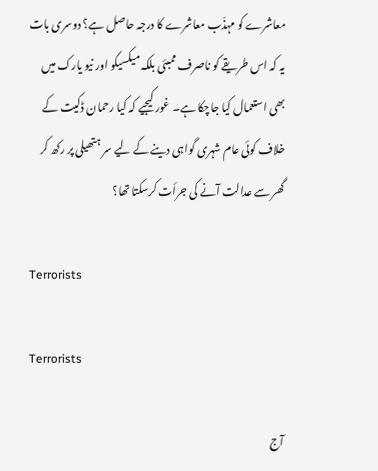معاشرے کو مہذّب معاشرے کا درجہ حاصل ہے؟ دوسری بات یہ کہ اس طریقے کو ناصرف ممبئی بلکہ میکسیکو اور نیو یارک میں بھی استعمال کیا جاچکا ہے۔ غور کیجیے کہ کیا رحمان ڈکیت کے خلاف کوئی عام شہری گواہی دینے کے لیے سر ہتھیلی پر رکھ کر گھر سے عدالت آنے کی جرأت کرسکتا تھا؟

Terrorists

Terrorists

آج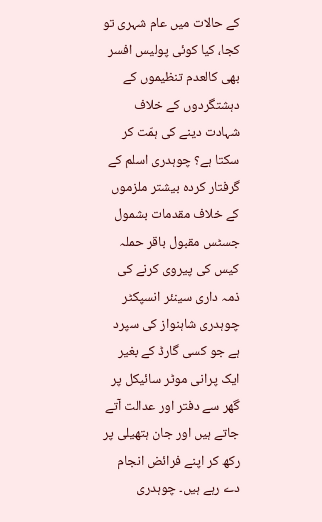کے حالات میں عام شہری تو کجا، کیا کوئی پولیس افسر بھی کالعدم تنظیموں کے دہشتگردوں کے خلاف شہادت دینے کی ہمّت کر سکتا ہے؟ چوہدری اسلم کے گرفتار کردہ بیشتر ملزموں کے خلاف مقدمات بشمول جسٹس مقبول باقر حملہ کیس کی پیروی کرنے کی ذمہ داری سینئر انسپکٹر چوہدری شاہنواز کی سپرد ہے جو کسی گارڈ کے بغیر ایک پرانی موٹر سائیکل پر گھر سے دفتر اور عدالت آتے جاتے ہیں اور جان ہتھیلی پر رکھ کر اپنے فرائض انجام دے رہے ہیں۔ چوہدری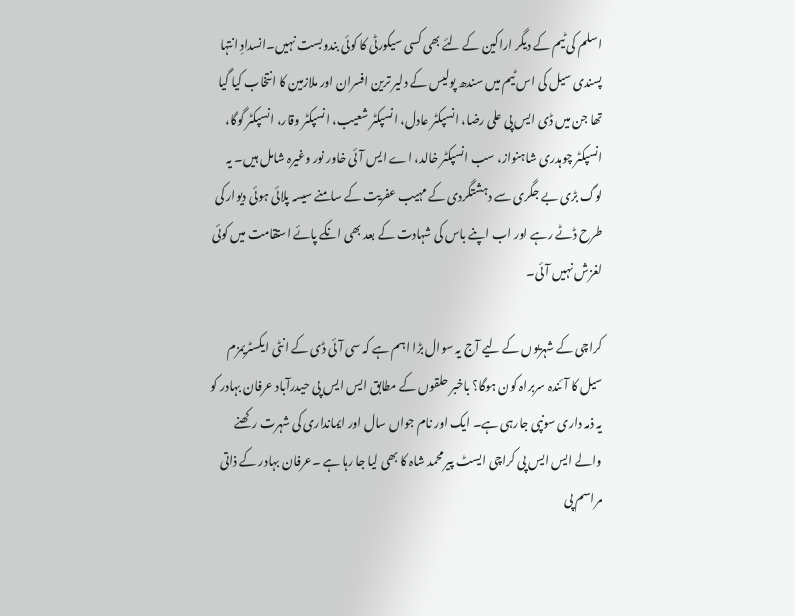اسلم کی ٹیم کے دیگر اراکین کے لئے بھی کسی سیکورٹی کا کوئی بندوبست نہیں۔انسدادِ انتہا پسندی سیل کی اس ٹیم میں سندھ پولیس کے دلیر ترین افسران اور ملازمین کا انتخاب کیا گیا تھا جن میں ڈی ایس پی علی رضا، انسپکٹر عادل، انسپکٹر شعیب، انسپکٹر وقار، انسپکٹر گوگا، انسپکٹر چوہدری شاہنواز، سب انسپکٹر خالد، اے ایس آئی خاور نور وغیرہ شامل ہیں۔ یہ لوگ بڑی بے جگری سے دہشتگردی کے مہیب عفریت کے سامنے سیسہ پلائی ہوئی دیوار کی طرح ڈٹے رہے اور اب اپنے باس کی شہادت کے بعد بھی انکے پائے استقامت میں کوئی لغزش نہیں آئی۔

کراچی کے شہریوں کے لیے آج یہ سوال بڑا اہم ہے کہ سی آئی ڈی کے انٹی ایکسٹریمزم سیل کا آئندہ سربراہ کون ہوگا؟ باخبر حلقوں کے مطابق ایس ایس پی حیدرآباد عرفان بہادر کو یہ ذمہ داری سونپی جارہی ہے۔ ایک اور نام جواں سال اور ایمانداری کی شہرت رکھنے والے ایس ایس پی کراچی ایسٹ پیر محمد شاہ کا بھی لیا جا رہا ہے ۔عرفان بہادر کے ذاتی مراسم پی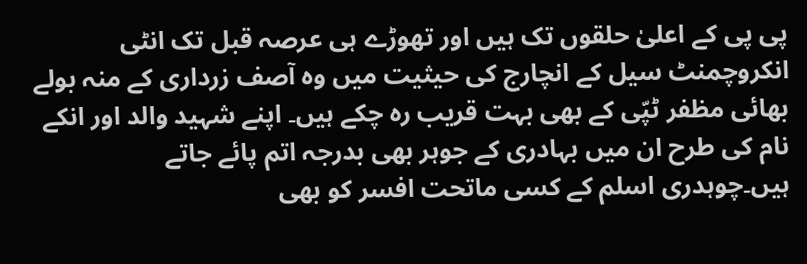پی پی کے اعلیٰ حلقوں تک ہیں اور تھوڑے ہی عرصہ قبل تک انٹی انکروچمنٹ سیل کے انچارج کی حیثیت میں وہ آصف زرداری کے منہ بولے بھائی مظفر ٹپّی کے بھی بہت قریب رہ چکے ہیں۔ اپنے شہید والد اور انکے نام کی طرح ان میں بہادری کے جوہر بھی بدرجہ اتم پائے جاتے ہیں۔چوہدری اسلم کے کسی ماتحت افسر کو بھی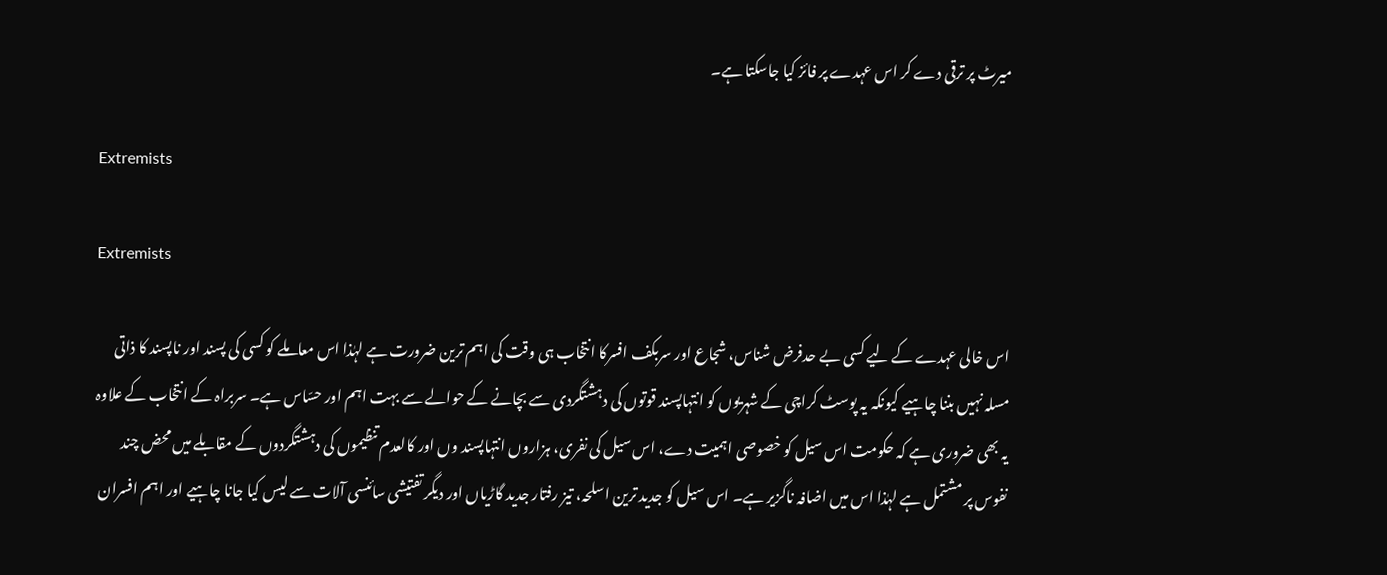میرٹ پر ترقی دے کر اس عہدے پر فائز کیا جاسکتا ہے۔

Extremists

Extremists

اس خالی عہدے کے لیے کسی بے حدفرض شناس، شجاع اور سربکف افسرکا انتخاب ہی وقت کی اہم ترین ضرورت ہے لہٰذا اس معاملے کو کسی کی پسند اور ناپسند کا ذاتی مسلہ نہیں بننا چاہیے کیونکہ یہ پوسٹ کراچی کے شہریوں کو انتہاپسند قوتوں کی دہشتگردی سے بچانے کے حوالے سے بہت اہم اور حسّاس ہے۔ سربراہ کے انتخاب کے علاوہ یہ بھی ضروری ہے کہ حکومت اس سیل کو خصوصی اہمیت دے، اس سیل کی نفری، ہزاروں انتہاپسند وں اور کالعدم تنظیموں کی دہشتگردوں کے مقابلے میں محض چند نفوس پر مشتمل ہے لہٰذا اس میں اضافہ ناگزیر ہے۔ اس سیل کو جدید ترین اسلحہ، تیز رفتار جدید گاڑیاں اور دیگر تفتیشی سائنسی آلات سے لیس کیا جانا چاہیے اور اہم افسران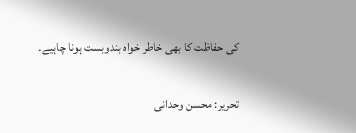کی حفاظت کا بھی خاطر خواہ بندوبست ہونا چاہیے۔

تحریر: محسن وحدانی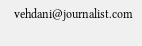vehdani@journalist.com